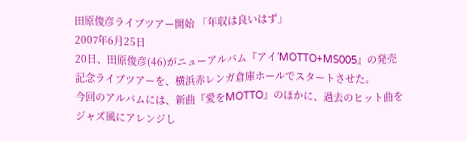田原俊彦ライブツアー開始 「年収は良いはず」
2007年6月25日
20日、田原俊彦(46)がニューアルバム『アイ’MOTTO+MS005』の発売記念ライブツアーを、横浜赤レンガ倉庫ホールでスタートさせた。
今回のアルバムには、新曲『愛をMOTTO』のほかに、過去のヒット曲をジャズ風にアレンジし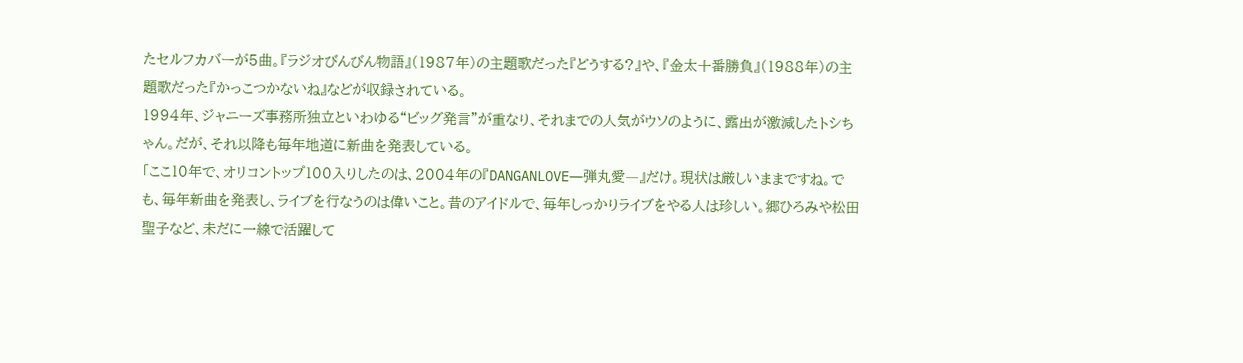たセルフカバーが5曲。『ラジオびんびん物語』(1987年)の主題歌だった『どうする?』や、『金太十番勝負』(1988年)の主題歌だった『かっこつかないね』などが収録されている。
1994年、ジャニーズ事務所独立といわゆる“ビッグ発言”が重なり、それまでの人気がウソのように、露出が激減したトシちゃん。だが、それ以降も毎年地道に新曲を発表している。
「ここ10年で、オリコントップ100入りしたのは、2004年の『DANGANLOVE―弾丸愛―』だけ。現状は厳しいままですね。でも、毎年新曲を発表し、ライブを行なうのは偉いこと。昔のアイドルで、毎年しっかりライブをやる人は珍しい。郷ひろみや松田聖子など、未だに一線で活躍して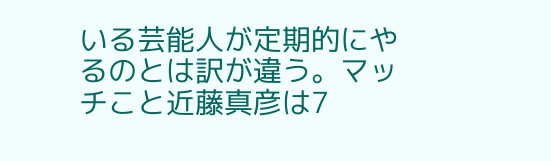いる芸能人が定期的にやるのとは訳が違う。マッチこと近藤真彦は7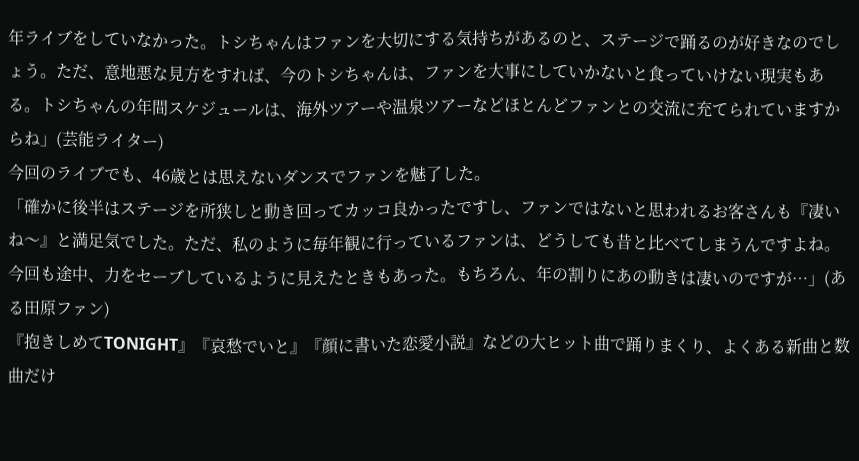年ライブをしていなかった。トシちゃんはファンを大切にする気持ちがあるのと、ステージで踊るのが好きなのでしょう。ただ、意地悪な見方をすれば、今のトシちゃんは、ファンを大事にしていかないと食っていけない現実もある。トシちゃんの年間スケジュールは、海外ツアーや温泉ツアーなどほとんどファンとの交流に充てられていますからね」(芸能ライター)
今回のライブでも、46歳とは思えないダンスでファンを魅了した。
「確かに後半はステージを所狭しと動き回ってカッコ良かったですし、ファンではないと思われるお客さんも『凄いね〜』と満足気でした。ただ、私のように毎年観に行っているファンは、どうしても昔と比べてしまうんですよね。今回も途中、力をセーブしているように見えたときもあった。もちろん、年の割りにあの動きは凄いのですが…」(ある田原ファン)
『抱きしめてTONIGHT』『哀愁でいと』『顔に書いた恋愛小説』などの大ヒット曲で踊りまくり、よくある新曲と数曲だけ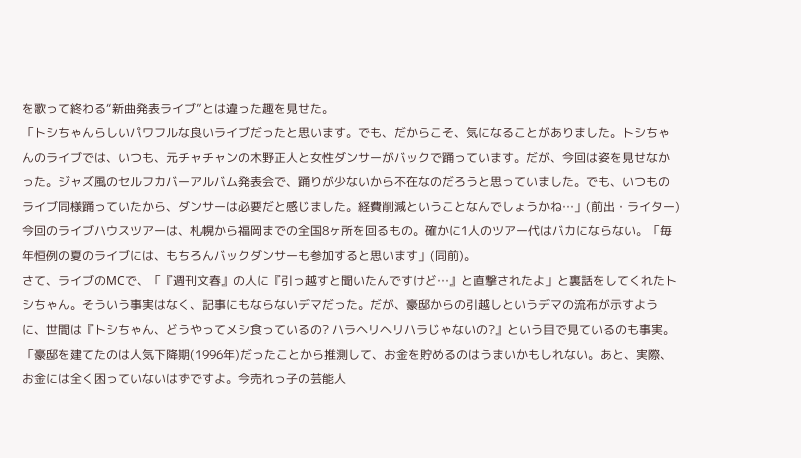を歌って終わる“新曲発表ライブ”とは違った趣を見せた。
「トシちゃんらしいパワフルな良いライブだったと思います。でも、だからこそ、気になることがありました。トシちゃんのライブでは、いつも、元チャチャンの木野正人と女性ダンサーがバックで踊っています。だが、今回は姿を見せなかった。ジャズ風のセルフカバーアルバム発表会で、踊りが少ないから不在なのだろうと思っていました。でも、いつものライブ同様踊っていたから、ダンサーは必要だと感じました。経費削減ということなんでしょうかね…」(前出・ライター)
今回のライブハウスツアーは、札幌から福岡までの全国8ヶ所を回るもの。確かに1人のツアー代はバカにならない。「毎年恒例の夏のライブには、もちろんバックダンサーも参加すると思います」(同前)。
さて、ライブのMCで、「『週刊文春』の人に『引っ越すと聞いたんですけど…』と直撃されたよ」と裏話をしてくれたトシちゃん。そういう事実はなく、記事にもならないデマだった。だが、豪邸からの引越しというデマの流布が示すように、世間は『トシちゃん、どうやってメシ食っているの? ハラヘリヘリハラじゃないの?』という目で見ているのも事実。
「豪邸を建てたのは人気下降期(1996年)だったことから推測して、お金を貯めるのはうまいかもしれない。あと、実際、お金には全く困っていないはずですよ。今売れっ子の芸能人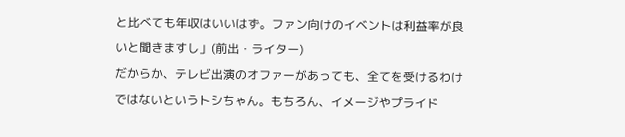と比べても年収はいいはず。ファン向けのイベントは利益率が良いと聞きますし」(前出・ライター)
だからか、テレビ出演のオファーがあっても、全てを受けるわけではないというトシちゃん。もちろん、イメージやプライド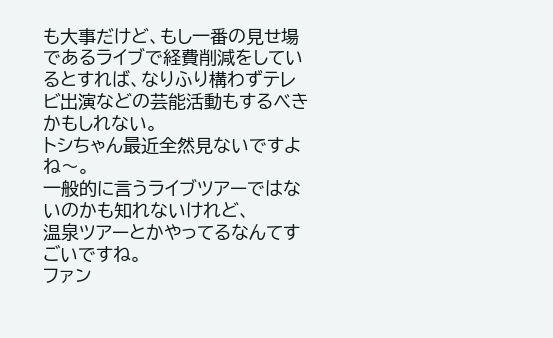も大事だけど、もし一番の見せ場であるライブで経費削減をしているとすれば、なりふり構わずテレビ出演などの芸能活動もするべきかもしれない。
トシちゃん最近全然見ないですよね〜。
一般的に言うライブツアーではないのかも知れないけれど、
温泉ツアーとかやってるなんてすごいですね。
ファン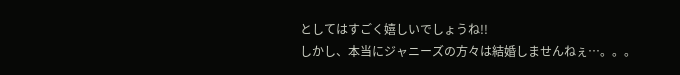としてはすごく嬉しいでしょうね!!
しかし、本当にジャニーズの方々は結婚しませんねぇ…。。。